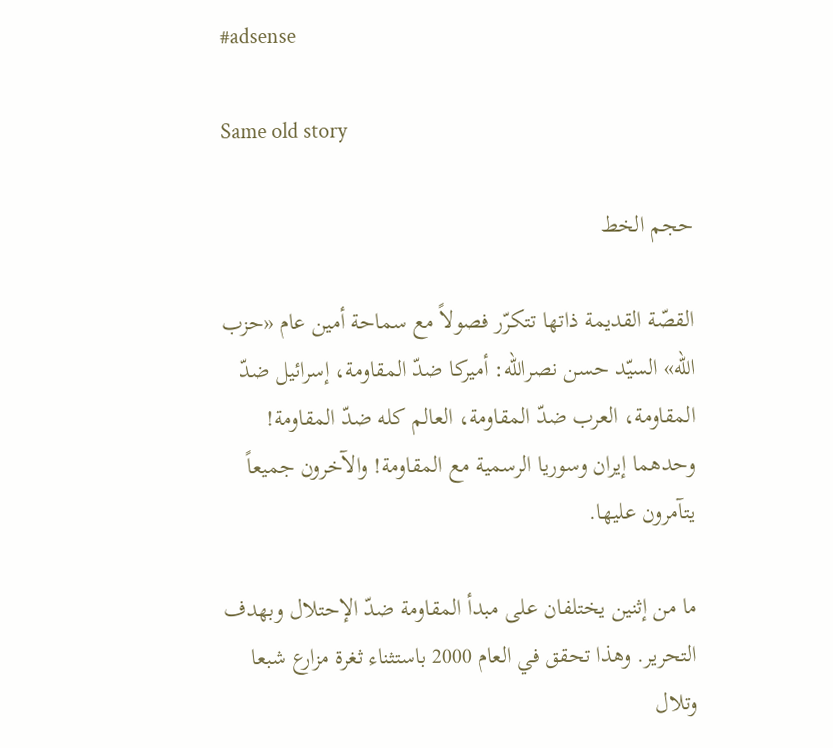#adsense

Same old story

حجم الخط

القصّة القديمة ذاتها تتكرّر فصولاً مع سماحة أمين عام «حزب الله» السيّد حسن نصرالله: أميركا ضدّ المقاومة، إسرائيل ضدّ المقاومة، العرب ضدّ المقاومة، العالم كله ضدّ المقاومة! وحدهما إيران وسوريا الرسمية مع المقاومة! والآخرون جميعاً يتآمرون عليها.

ما من إثنين يختلفان على مبدأ المقاومة ضدّ الإحتلال وبهدف التحرير. وهذا تحقق في العام 2000 باستثناء ثغرة مزارع شبعا وتلال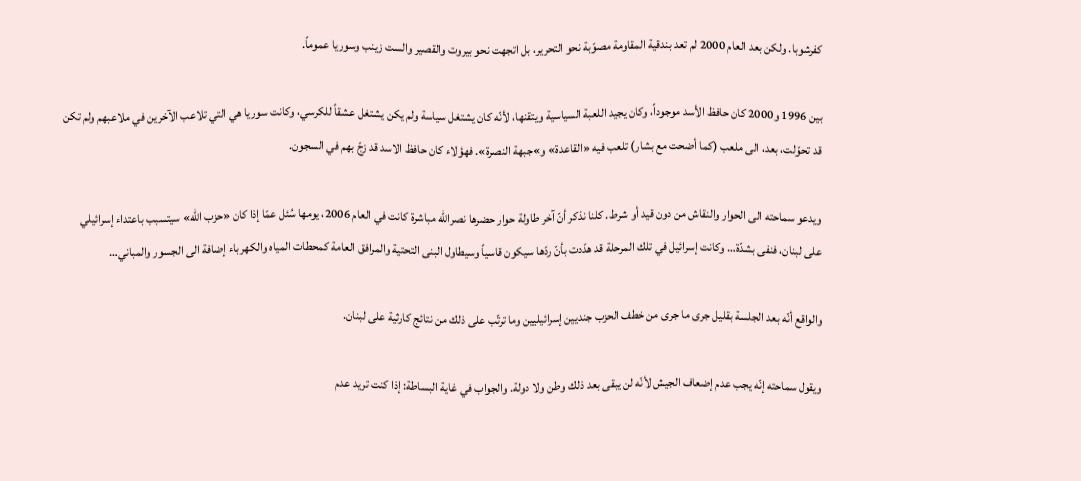كفرشوبا. ولكن بعد العام 2000 لم تعد بندقية المقاومة مصوّبة نحو التحرير، بل اتجهت نحو بيروت والقصير والست زينب وسوريا عموماً.

بين 1996 و2000 كان حافظ الأسد موجوداً، وكان يجيد اللعبة السياسية ويتقنها، لأنّه كان يشتغل سياسة ولم يكن يشتغل عشقاً للكرسي، وكانت سوريا هي التي تلاعب الآخرين في ملاعبهم ولم تكن قد تحوّلت، بعد، الى ملعب (كما أضحت مع بشار) تلعب فيه «القاعدة» و»جبهة النصرة». فهؤلاء كان حافظ الاسد قد زجّ بهم في السجون.

ويدعو سماحته الى الحوار والنقاش من دون قيد أو شرط. كلنا نذكر أنّ آخر طاولة حوار حضرها نصرالله مباشرة كانت في العام 2006، يومها سُئل عمّا إذا كان «حزب الله» سيتسبب باعتداء إسرائيلي على لبنان، فنفى بشدّة… وكانت إسرائيل في تلك المرحلة قد هدّدت بأنّ ردّها سيكون قاسياً وسيطاول البنى التحتية والمرافق العامة كمحطات المياه والكهرباء إضافة الى الجسور والمباني…

والواقع أنّه بعد الجلسة بقليل جرى ما جرى من خطف الحزب جنديين إسرائيليين وما ترتّب على ذلك من نتائج كارثية على لبنان.

ويقول سماحته إنّه يجب عدم إضعاف الجيش لأنّه لن يبقى بعد ذلك وطن ولا دولة. والجواب في غاية البساطة: إذا كنت تريد عدم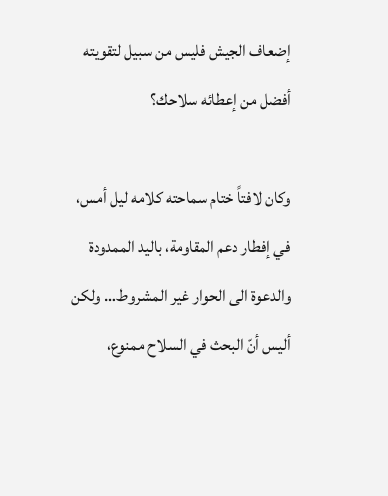إضعاف الجيش فليس من سبيل لتقويته أفضل من إعطائه سلاحك؟

وكان لافتاً ختام سماحته كلامه ليل أمس، في إفطار دعم المقاومة، باليد الممدودة والدعوة الى الحوار غير المشروط… ولكن أليس أنّ البحث في السلاح ممنوع،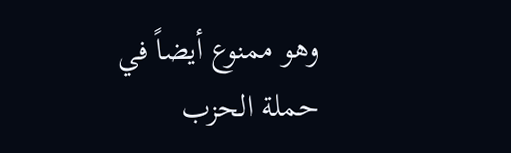وهو ممنوع أيضاً في حملة الحزب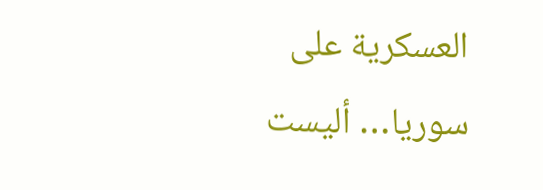العسكرية على سوريا… أليست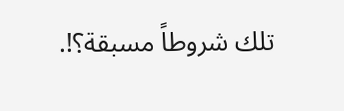تلك شروطاً مسبقة؟!.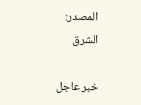المصدر:
الشرق

خبر عاجل